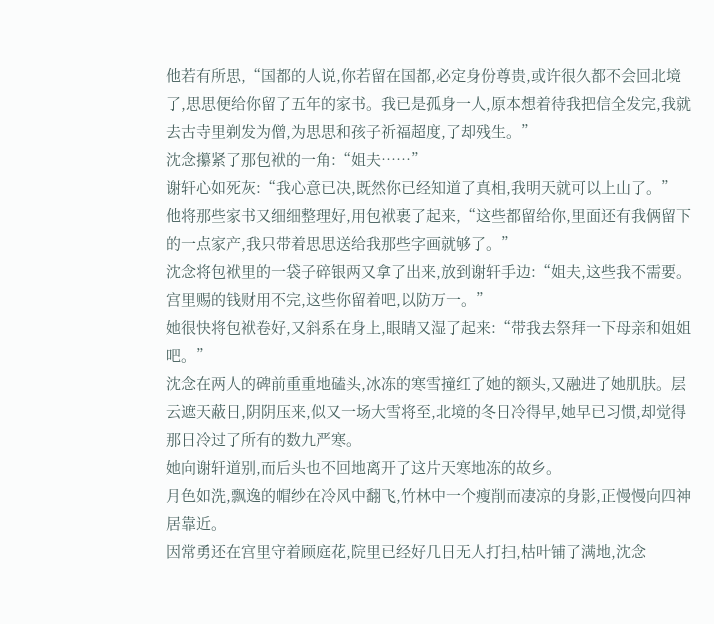他若有所思,“国都的人说,你若留在国都,必定身份尊贵,或许很久都不会回北境了,思思便给你留了五年的家书。我已是孤身一人,原本想着待我把信全发完,我就去古寺里剃发为僧,为思思和孩子祈福超度,了却残生。”
沈念攥紧了那包袱的一角:“姐夫……”
谢轩心如死灰:“我心意已决,既然你已经知道了真相,我明天就可以上山了。”
他将那些家书又细细整理好,用包袱裹了起来,“这些都留给你,里面还有我俩留下的一点家产,我只带着思思送给我那些字画就够了。”
沈念将包袱里的一袋子碎银两又拿了出来,放到谢轩手边:“姐夫,这些我不需要。宫里赐的钱财用不完,这些你留着吧,以防万一。”
她很快将包袱卷好,又斜系在身上,眼睛又湿了起来:“带我去祭拜一下母亲和姐姐吧。”
沈念在两人的碑前重重地磕头,冰冻的寒雪撞红了她的额头,又融进了她肌肤。层云遮天蔽日,阴阴压来,似又一场大雪将至,北境的冬日冷得早,她早已习惯,却觉得那日冷过了所有的数九严寒。
她向谢轩道别,而后头也不回地离开了这片天寒地冻的故乡。
月色如洗,飘逸的帽纱在冷风中翻飞,竹林中一个瘦削而凄凉的身影,正慢慢向四神居靠近。
因常勇还在宫里守着顾庭花,院里已经好几日无人打扫,枯叶铺了满地,沈念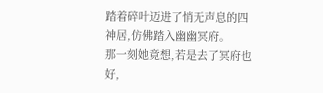踏着碎叶迈进了悄无声息的四神居,仿佛踏入幽幽冥府。
那一刻她竟想,若是去了冥府也好,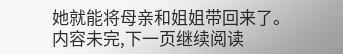她就能将母亲和姐姐带回来了。
内容未完,下一页继续阅读